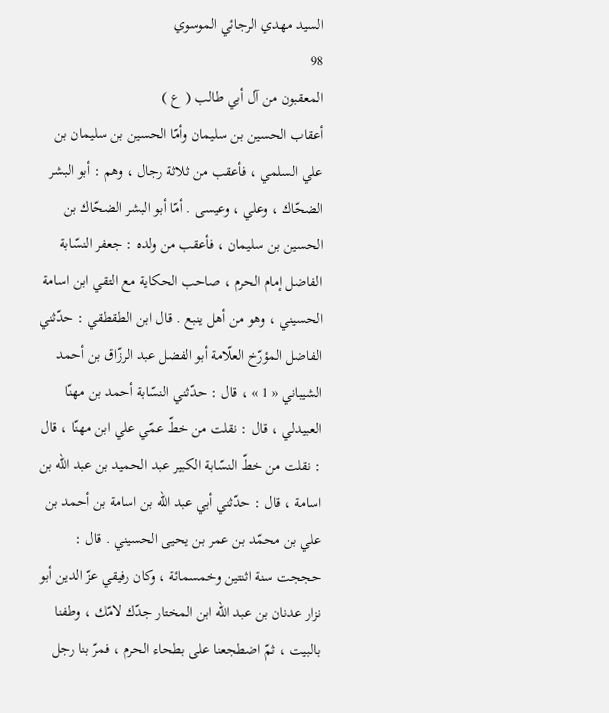السيد مهدي الرجائي الموسوي
98
المعقبون من آل أبي طالب ( ع )
أعقاب الحسين بن سليمان وأمّا الحسين بن سليمان بن علي السلمي ، فأعقب من ثلاثة رجال ، وهم : أبو البشر الضحّاك ، وعلي ، وعيسى . أمّا أبو البشر الضحّاك بن الحسين بن سليمان ، فأعقب من ولده : جعفر النسّابة الفاضل إمام الحرم ، صاحب الحكاية مع التقي ابن اسامة الحسيني ، وهو من أهل ينبع . قال ابن الطقطقي : حدّثني الفاضل المؤرّخ العلّامة أبو الفضل عبد الرزّاق بن أحمد الشيباني « 1 » ، قال : حدّثني النسّابة أحمد بن مهنّا العبيدلي ، قال : نقلت من خطّ عمّي علي ابن مهنّا ، قال : نقلت من خطّ النسّابة الكبير عبد الحميد بن عبد اللّه بن اسامة ، قال : حدّثني أبي عبد اللّه بن اسامة بن أحمد بن علي بن محمّد بن عمر بن يحيى الحسيني . قال : حججت سنة اثنتين وخمسمائة ، وكان رفيقي عزّ الدين أبو نزار عدنان بن عبد اللّه ابن المختار جدّك لامّك ، وطفنا بالبيت ، ثمّ اضطجعنا على بطحاء الحرم ، فمرّ بنا رجل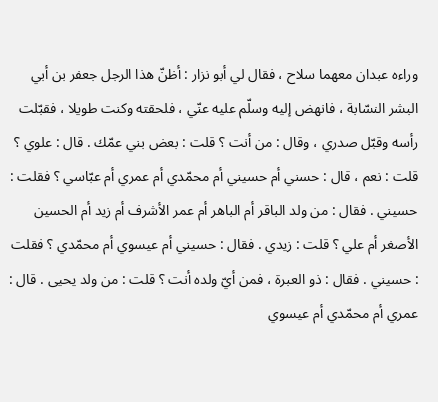وراءه عبدان معهما سلاح ، فقال لي أبو نزار : أظنّ هذا الرجل جعفر بن أبي البشر النسّابة ، فانهض إليه وسلّم عليه عنّي ، فلحقته وكنت طويلا ، فقبّلت رأسه وقبّل صدري ، وقال : من أنت ؟ قلت : بعض بني عمّك . قال : علوي ؟ قلت : نعم ، قال : حسني أم حسيني أم محمّدي أم عمري أم عبّاسي ؟ فقلت : حسيني . فقال : من ولد الباقر أم الباهر أم عمر الأشرف أم زيد أم الحسين الأصغر أم علي ؟ قلت : زيدي . فقال : حسيني أم عيسوي أم محمّدي ؟ فقلت : حسيني . فقال : ذو العبرة ، فمن أيّ ولده أنت ؟ قلت : من ولد يحيى . قال : عمري أم محمّدي أم عيسوي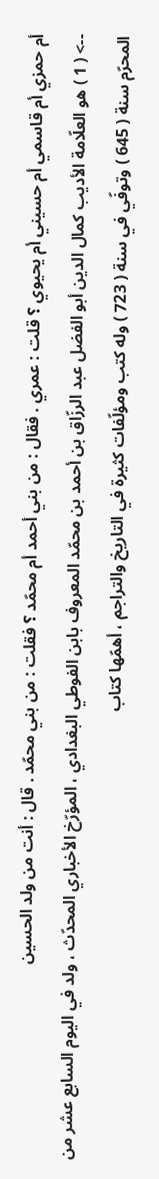أم حمزي أم قاسمي أم حسيني أم يحيوي ؟ قلت : عمري . فقال : من بني أحمد أم محمّد ؟ فقلت : من بني محمّد . قال : أنت من ولد الحسين
--> ( 1 ) هو العلّامة الأديب كمال الدين أبو الفضل عبد الرزّاق بن أحمد بن محمّد المعروف بابن الفوطي البغدادي ، المؤرّخ الأخباري المحدّث ، ولد في اليوم السابع عشر من المحرّم سنة ( 645 ) وتوفّي في سنة ( 723 ) وله كتب ومؤلّفات كثيرة في التاريخ والتراجم ، أهمّها كتاب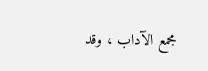مجمع الآداب ، وقد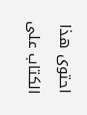احتوى هذا الكتاب على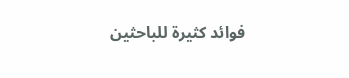فوائد كثيرة للباحثين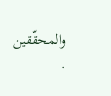والمحقّقين .